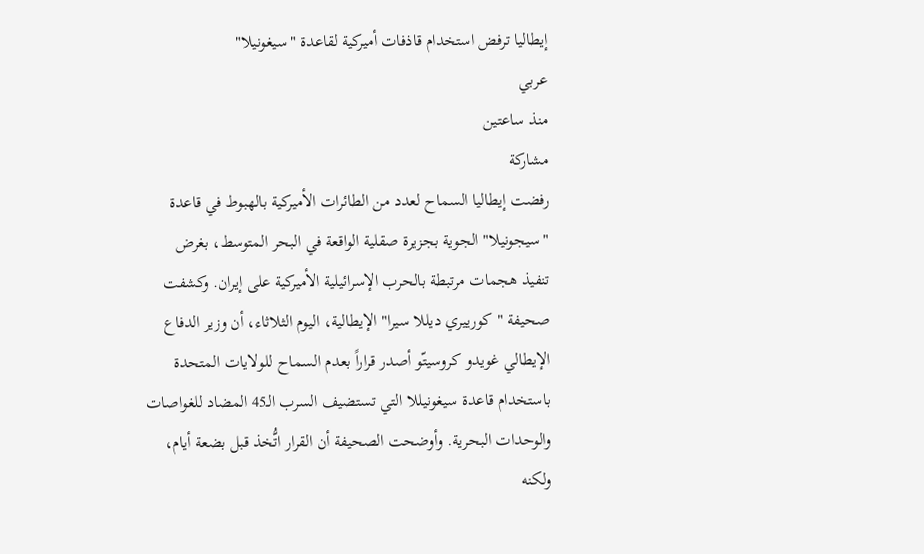إيطاليا ترفض استخدام قاذفات أميركية لقاعدة "سيغونيلا"
عربي
منذ ساعتين
مشاركة
رفضت إيطاليا السماح لعدد من الطائرات الأميركية بالهبوط في قاعدة "سيجونيلا" الجوية بجزيرة صقلية الواقعة في البحر المتوسط، بغرض تنفيذ هجمات مرتبطة بالحرب الإسرائيلية الأميركية على إيران. وكشفت صحيفة "كورييري ديللا سيرا" الإيطالية، اليوم الثلاثاء، أن وزير الدفاع الإيطالي غويدو كروسيتّو أصدر قراراً بعدم السماح للولايات المتحدة باستخدام قاعدة سيغونيللا التي تستضيف السرب الـ45 المضاد للغواصات والوحدات البحرية. وأوضحت الصحيفة أن القرار اتُّخذ قبل بضعة أيام، ولكنه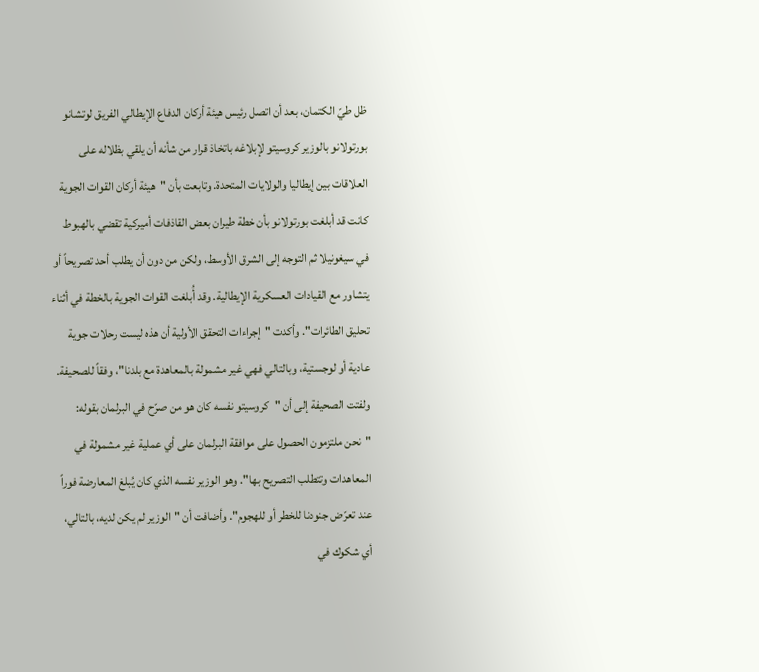ظل طيّ الكتمان، بعد أن اتصل رئيس هيئة أركان الدفاع الإيطالي الفريق لوتشانو بورتولانو بالوزير كروسيتو لإبلاغه باتخاذ قرار من شأنه أن يلقي بظلاله على العلاقات بين إيطاليا والولايات المتحدة. وتابعت بأن "هيئة أركان القوات الجوية كانت قد أبلغت بورتولانو بأن خطة طيران بعض القاذفات أميركية تقضي بالهبوط في سيغونيلا ثم التوجه إلى الشرق الأوسط، ولكن من دون أن يطلب أحد تصريحاً أو يتشاور مع القيادات العسكرية الإيطالية. وقد أُبلغت القوات الجوية بالخطة في أثناء تحليق الطائرات". وأكدت "إجراءات التحقق الأولية أن هذه ليست رحلات جوية عادية أو لوجستية، وبالتالي فهي غير مشمولة بالمعاهدة مع بلدنا"، وفقاً للصحيفة. ولفتت الصحيفة إلى أن "كروسيتو نفسه كان هو من صرّح في البرلمان بقوله: "نحن ملتزمون الحصول على موافقة البرلمان على أي عملية غير مشمولة في المعاهدات وتتطلب التصريح بها". وهو الوزير نفسه الذي كان يُبلغ المعارضة فوراً عند تعرّض جنودنا للخطر أو للهجوم". وأضافت أن "الوزير لم يكن لديه، بالتالي، أي شكوك في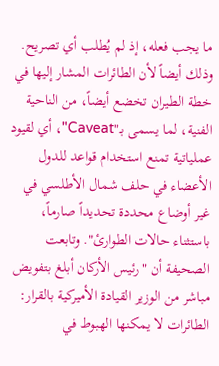ما يجب فعله، إذ لم يُطلب أي تصريح. وذلك أيضاً لأن الطائرات المشار إليها في خطة الطيران تخضع أيضاً، من الناحية الفنية، لما يسمى بـ"Caveat"، أي لقيود عملياتية تمنع استخدام قواعد للدول الأعضاء في حلف شمال الأطلسي في غير أوضاع محددة تحديداً صارماً، باستثناء حالات الطوارئ". وتابعت الصحيفة أن "رئيس الأركان أبلغ بتفويض مباشر من الوزير القيادة الأميركية بالقرار: الطائرات لا يمكنها الهبوط في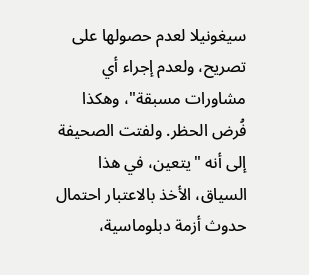سيغونيلا لعدم حصولها على تصريح، ولعدم إجراء أي مشاورات مسبقة"، وهكذا فُرض الحظر. ولفتت الصحيفة إلى أنه "يتعين، في هذا السياق، الأخذ بالاعتبار احتمال حدوث أزمة دبلوماسية،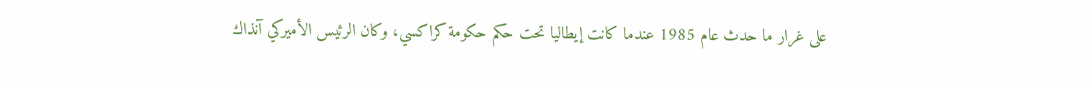على غرار ما حدث عام 1985 عندما كانت إيطاليا تحت حكم حكومة كراكسي، وكان الرئيس الأميركي آنذاك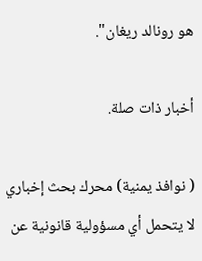هو رونالد ريغان".

أخبار ذات صلة.

( نوافذ يمنية) محرك بحث إخباري لا يتحمل أي مسؤولية قانونية عن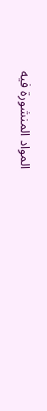المواد المنشورة فيه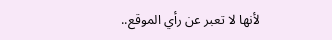لأنها لا تعبر عن رأي الموقع..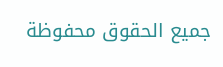جميع الحقوق محفوظة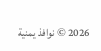2026 © نوافذ يمنية